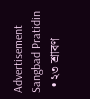Advertisement
Sangbad Pratidin
  • ২৩ শ্রাবণ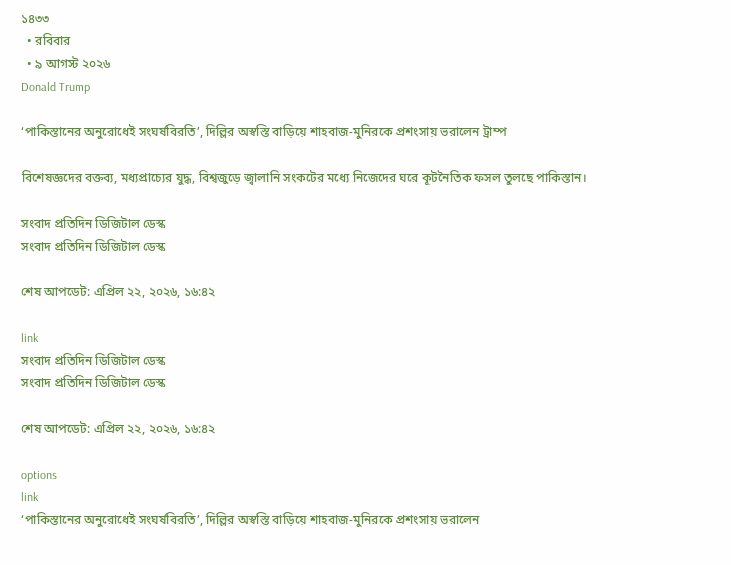১৪৩৩
  • রবিবার
  • ৯ আগস্ট ২০২৬
Donald Trump

‘পাকিস্তানের অনুরোধেই সংঘর্ষবিরতি’, দিল্লির অস্বস্তি বাড়িয়ে শাহবাজ-মুনিরকে প্রশংসায় ভরালেন ট্রাম্প

বিশেষজ্ঞদের বক্তব্য, মধ্যপ্রাচ্যের যুদ্ধ, বিশ্বজুড়ে জ্বালানি সংকটের মধ্যে নিজেদের ঘরে কূটনৈতিক ফসল তুলছে পাকিস্তান।

সংবাদ প্রতিদিন ডিজিটাল ডেস্ক
সংবাদ প্রতিদিন ডিজিটাল ডেস্ক

শেষ আপডেট: এপ্রিল ২২, ২০২৬, ১৬:৪২

link
সংবাদ প্রতিদিন ডিজিটাল ডেস্ক
সংবাদ প্রতিদিন ডিজিটাল ডেস্ক

শেষ আপডেট: এপ্রিল ২২, ২০২৬, ১৬:৪২

options
link
‘পাকিস্তানের অনুরোধেই সংঘর্ষবিরতি’, দিল্লির অস্বস্তি বাড়িয়ে শাহবাজ-মুনিরকে প্রশংসায় ভরালেন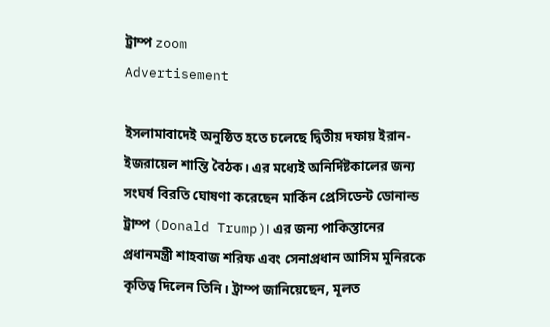ট্রাম্প zoom
Advertisement

ইসলামাবাদেই অনুষ্ঠিত হতে চলেছে দ্বিতীয় দফায় ইরান-ইজরায়েল শান্তি বৈঠক। এর মধ্যেই অনির্দিষ্টকালের জন্য সংঘর্ষ বিরতি ঘোষণা করেছেন মার্কিন প্রেসিডেন্ট ডোনাল্ড ট্রাম্প (Donald Trump)। এর জন্য পাকিস্তানের প্রধানমন্ত্রী শাহবাজ শরিফ এবং সেনাপ্রধান আসিম মুনিরকে কৃতিত্ব দিলেন তিনি। ট্রাম্প জানিয়েছেন, মূলত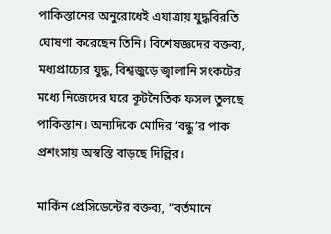পাকিস্তানের অনুরোধেই এযাত্রায় যুদ্ধবিরতি ঘোষণা করেছেন তিনি। বিশেষজ্ঞদের বক্তব্য, মধ্যপ্রাচ্যের যুদ্ধ, বিশ্বজুড়ে জ্বালানি সংকটের মধ্যে নিজেদের ঘরে কূটনৈতিক ফসল তুলছে পাকিস্তান। অন্যদিকে মোদির ‘বন্ধু’র পাক প্রশংসায় অস্বস্তি বাড়ছে দিল্লির।

মার্কিন প্রেসিডেন্টের বক্তব্য, “বর্তমানে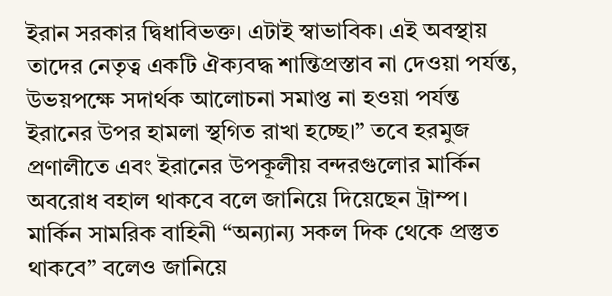ইরান সরকার দ্বিধাবিভক্ত। এটাই স্বাভাবিক। এই অবস্থায় তাদের নেতৃত্ব একটি ঐক্যবদ্ধ শান্তিপ্রস্তাব না দেওয়া পর্যন্ত, উভয়পক্ষে সদার্থক আলোচনা সমাপ্ত না হওয়া পর্যন্ত ইরানের উপর হামলা স্থগিত রাখা হচ্ছে।” তবে হরমুজ প্রণালীতে এবং ইরানের উপকূলীয় বন্দরগুলোর মার্কিন অবরোধ বহাল থাকবে বলে জানিয়ে দিয়েছেন ট্রাম্প। মার্কিন সামরিক বাহিনী “অন্যান্য সকল দিক থেকে প্রস্তুত থাকবে” বলেও জানিয়ে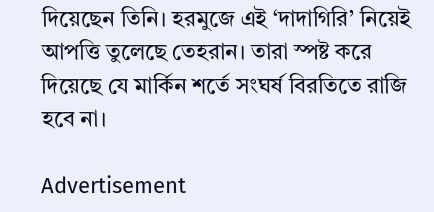দিয়েছেন তিনি। হরমুজে এই ‘দাদাগিরি’ নিয়েই আপত্তি তুলেছে তেহরান। তারা স্পষ্ট করে দিয়েছে যে মার্কিন শর্তে সংঘর্ষ বিরতিতে রাজি হবে না।

Advertisement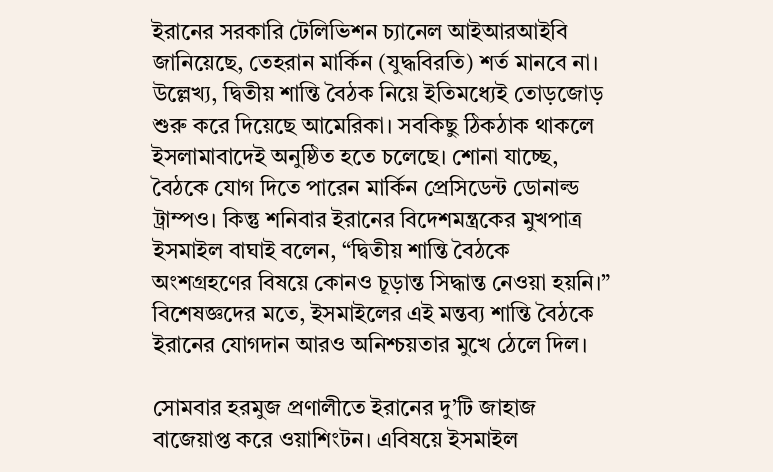ইরানের সরকারি টেলিভিশন চ্যানেল আইআরআইবি জানিয়েছে, তেহরান মার্কিন (যুদ্ধবিরতি) শর্ত মানবে না। উল্লেখ্য, দ্বিতীয় শান্তি বৈঠক নিয়ে ইতিমধ্যেই তোড়জোড় শুরু করে দিয়েছে আমেরিকা। সবকিছু ঠিকঠাক থাকলে ইসলামাবাদেই অনুষ্ঠিত হতে চলেছে। শোনা যাচ্ছে, বৈঠকে যোগ দিতে পারেন মার্কিন প্রেসিডেন্ট ডোনাল্ড ট্রাম্পও। কিন্তু শনিবার ইরানের বিদেশমন্ত্রকের মুখপাত্র ইসমাইল বাঘাই বলেন, “দ্বিতীয় শান্তি বৈঠকে অংশগ্রহণের বিষয়ে কোনও চূড়ান্ত সিদ্ধান্ত নেওয়া হয়নি।” বিশেষজ্ঞদের মতে, ইসমাইলের এই মন্তব্য শান্তি বৈঠকে ইরানের যোগদান আরও অনিশ্চয়তার মুখে ঠেলে দিল।

সোমবার হরমুজ প্রণালীতে ইরানের দু’টি জাহাজ বাজেয়াপ্ত করে ওয়াশিংটন। এবিষয়ে ইসমাইল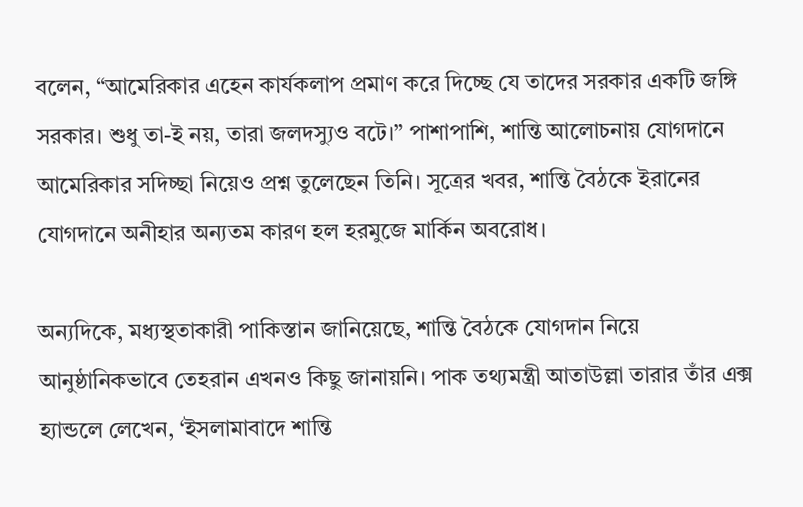বলেন, “আমেরিকার এহেন কার্যকলাপ প্রমাণ করে দিচ্ছে যে তাদের সরকার একটি জঙ্গি সরকার। শুধু তা-ই নয়, তারা জলদস্যুও বটে।” পাশাপাশি, শান্তি আলোচনায় যোগদানে আমেরিকার সদিচ্ছা নিয়েও প্রশ্ন তুলেছেন তিনি। সূত্রের খবর, শান্তি বৈঠকে ইরানের যোগদানে অনীহার অন্যতম কারণ হল হরমুজে মার্কিন অবরোধ।

অন্যদিকে, মধ্যস্থতাকারী পাকিস্তান জানিয়েছে, শান্তি বৈঠকে যোগদান নিয়ে আনুষ্ঠানিকভাবে তেহরান এখনও কিছু জানায়নি। পাক তথ্যমন্ত্রী আতাউল্লা তারার তাঁর এক্স হ্যান্ডলে লেখেন, ‘ইসলামাবাদে শান্তি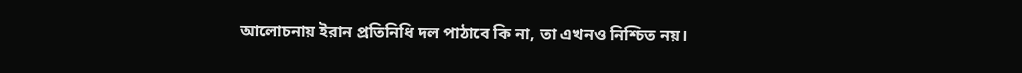আলোচনায় ইরান প্রতিনিধি দল পাঠাবে কি না, তা এখনও নিশ্চিত নয়।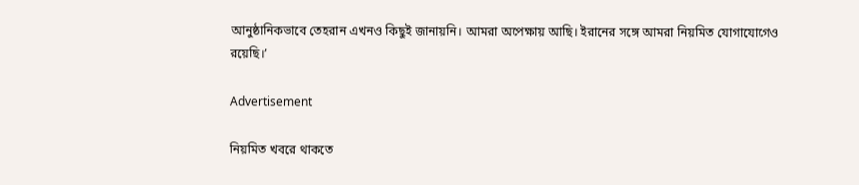আনুষ্ঠানিকভাবে তেহরান এখনও কিছুই জানায়নি। আমরা অপেক্ষায় আছি। ইরানের সঙ্গে আমরা নিয়মিত যোগাযোগেও রয়েছি।’

Advertisement

নিয়মিত খবরে থাকতে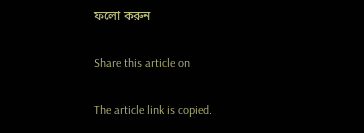ফলো করুন

Share this article on

The article link is copied.